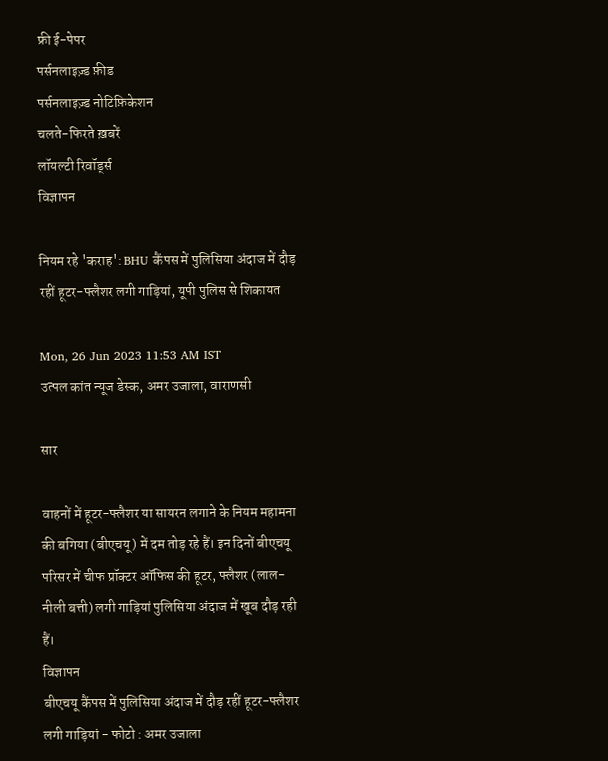फ्री ई-पेपर
पर्सनलाइज़्ड फ़ीड
पर्सनलाइज़्ड नोटिफ़िकेशन
चलते-फिरते ख़बरें
लॉयल्टी रिवॉर्ड्स
विज्ञापन

नियम रहे 'कराह': BHU कैंपस में पुलिसिया अंदाज में दौड़ रहीं हूटर-फ्लैशर लगी गाड़ियां, यूपी पुलिस से शिकायत

Mon, 26 Jun 2023 11:53 AM IST
उत्पल कांत न्यूज डेस्क, अमर उजाला, वाराणसी

सार

वाहनों में हूटर-फ्लैशर या सायरन लगाने के नियम महामना की बगिया (बीएचयू) में दम तोड़ रहे हैं। इन दिनों बीएचयू परिसर में चीफ प्रॉक्टर ऑफिस की हूटर, फ्लैशर (लाल-नीली बत्ती) लगी गाड़ियां पुलिसिया अंदाज में खूब दौड़ रही हैं।
विज्ञापन
बीएचयू कैंपस में पुलिसिया अंदाज में दौड़ रहीं हूटर-फ्लैशर लगी गाड़ियां - फोटो : अमर उजाला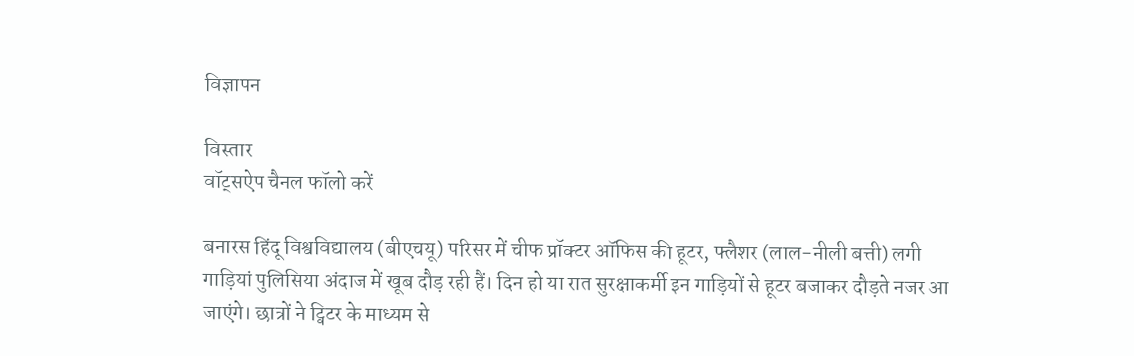विज्ञापन

विस्तार
वॉट्सऐप चैनल फॉलो करें

बनारस हिंदू विश्वविद्यालय (बीएचयू) परिसर में चीफ प्रॉक्टर ऑफिस की हूटर, फ्लैशर (लाल-नीली बत्ती) लगी गाड़ियां पुलिसिया अंदाज में खूब दौड़ रही हैं। दिन हो या रात सुरक्षाकर्मी इन गाड़ियों से हूटर बजाकर दौड़ते नजर आ जाएंगे। छात्रों ने ट्विटर के माध्यम से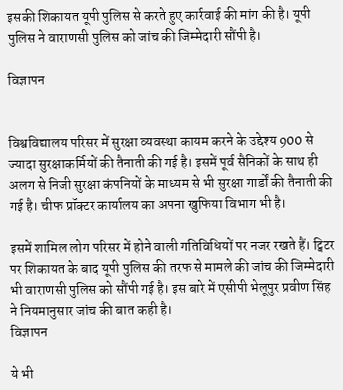इसकी शिकायत यूपी पुलिस से करते हुए कार्रवाई की मांग की है। यूपी पुलिस ने वाराणसी पुलिस को जांच की जिम्मेदारी सौंपी है।

विज्ञापन


विश्वविद्यालय परिसर में सुरक्षा व्यवस्था कायम करने के उद्देश्य 900 से ज्यादा सुरक्षाकर्मियों की तैनाती की गई है। इसमें पूर्व सैनिकों के साथ ही अलग से निजी सुरक्षा कंपनियों के माध्यम से भी सुरक्षा गार्डों की तैनाती की गई है। चीफ प्रॉक्टर कार्यालय का अपना खुफिया विभाग भी है।

इसमें शामिल लोग परिसर में होने वाली गतिविधियों पर नजर रखते हैं। ट्विटर पर शिकायत के बाद यूपी पुलिस की तरफ से मामले की जांच की जिम्मेदारी भी वाराणसी पुलिस को सौंपी गई है। इस बारे में एसीपी भेलूपुर प्रवीण सिंह ने नियमानुसार जांच की बात कही है।
विज्ञापन

ये भी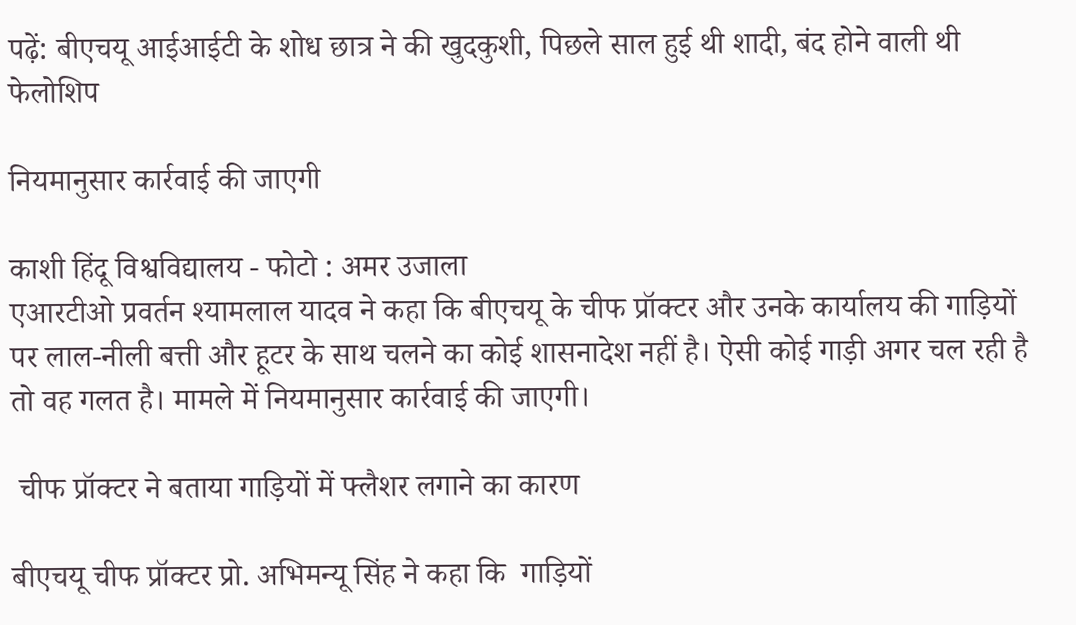पढ़ें: बीएचयू आईआईटी के शोध छात्र ने की खुदकुशी, पिछले साल हुई थी शादी, बंद होने वाली थी फेलोशिप

नियमानुसार कार्रवाई की जाएगी

काशी हिंदू विश्वविद्यालय - फोटो : अमर उजाला
एआरटीओ प्रवर्तन श्यामलाल यादव ने कहा कि बीएचयू के चीफ प्रॉक्टर और उनके कार्यालय की गाड़ियों पर लाल-नीली बत्ती और हूटर के साथ चलने का कोई शासनादेश नहीं है। ऐसी कोई गाड़ी अगर चल रही है तो वह गलत है। मामले में नियमानुसार कार्रवाई की जाएगी।

 चीफ प्रॉक्टर ने बताया गाड़ियों में फ्लैशर लगाने का कारण

बीएचयू चीफ प्रॉक्टर प्रो. अभिमन्यू सिंह ने कहा कि  गाड़ियों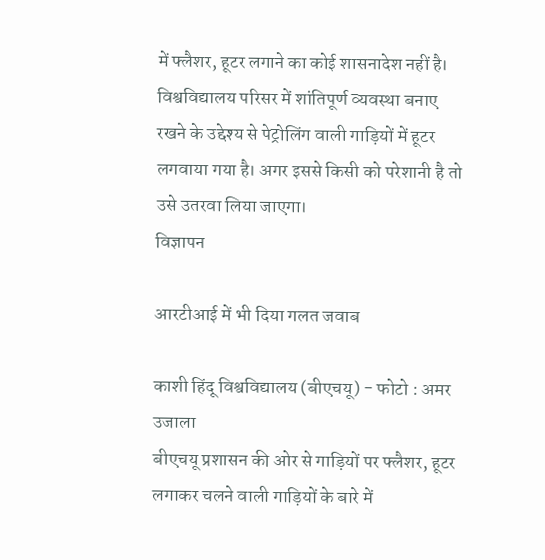में फ्लैशर, हूटर लगाने का कोई शासनादेश नहीं है। विश्वविद्यालय परिसर में शांतिपूर्ण व्यवस्था बनाए रखने के उद्देश्य से पेट्रोलिंग वाली गाड़ियों में हूटर लगवाया गया है। अगर इससे किसी को परेशानी है तो उसे उतरवा लिया जाएगा।
विज्ञापन

आरटीआई में भी दिया गलत जवाब

काशी हिंदू विश्वविद्यालय (बीएचयू) - फोटो : अमर उजाला
बीएचयू प्रशासन की ओर से गाड़ियों पर फ्लैशर, हूटर लगाकर चलने वाली गाड़ियों के बारे में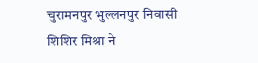चुरामनपुर भुल्लनपुर निवासी शिशिर मिश्रा ने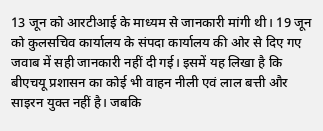13 जून को आरटीआई के माध्यम से जानकारी मांगी थी। 19 जून को कुलसचिव कार्यालय के संपदा कार्यालय की ओर से दिए गए जवाब में सही जानकारी नहीं दी गई। इसमें यह लिखा है कि बीएचयू प्रशासन का कोई भी वाहन नीली एवं लाल बत्ती और साइरन युक्त नहीं है। जबकि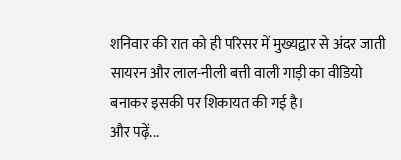शनिवार की रात को ही परिसर में मुख्यद्वार से अंदर जाती सायरन और लाल-नीली बत्ती वाली गाड़ी का वीडियो बनाकर इसकी पर शिकायत की गई है।
और पढ़ें...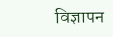विज्ञापन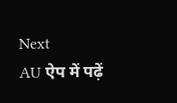Next
AU ऐप में पढ़ें